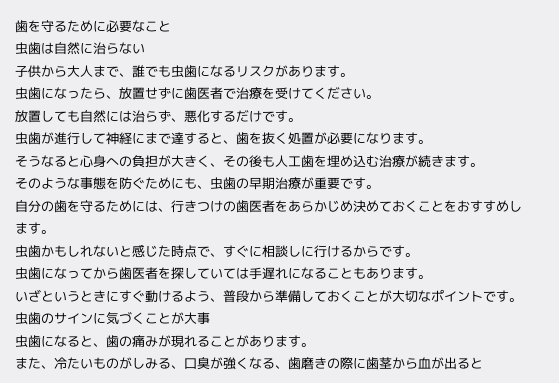歯を守るために必要なこと
虫歯は自然に治らない
子供から大人まで、誰でも虫歯になるリスクがあります。
虫歯になったら、放置せずに歯医者で治療を受けてください。
放置しても自然には治らず、悪化するだけです。
虫歯が進行して神経にまで達すると、歯を抜く処置が必要になります。
そうなると心身への負担が大きく、その後も人工歯を埋め込む治療が続きます。
そのような事態を防ぐためにも、虫歯の早期治療が重要です。
自分の歯を守るためには、行きつけの歯医者をあらかじめ決めておくことをおすすめします。
虫歯かもしれないと感じた時点で、すぐに相談しに行けるからです。
虫歯になってから歯医者を探していては手遅れになることもあります。
いざというときにすぐ動けるよう、普段から準備しておくことが大切なポイントです。
虫歯のサインに気づくことが大事
虫歯になると、歯の痛みが現れることがあります。
また、冷たいものがしみる、口臭が強くなる、歯磨きの際に歯茎から血が出ると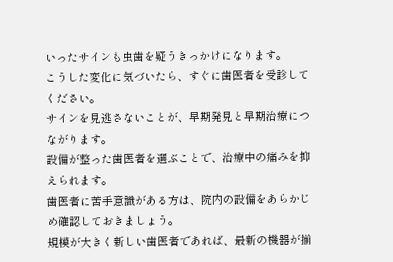いったサインも虫歯を疑うきっかけになります。
こうした変化に気づいたら、すぐに歯医者を受診してください。
サインを見逃さないことが、早期発見と早期治療につながります。
設備が整った歯医者を選ぶことで、治療中の痛みを抑えられます。
歯医者に苦手意識がある方は、院内の設備をあらかじめ確認しておきましょう。
規模が大きく新しい歯医者であれば、最新の機器が揃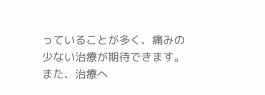っていることが多く、痛みの少ない治療が期待できます。
また、治療へ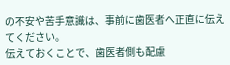の不安や苦手意識は、事前に歯医者へ正直に伝えてください。
伝えておくことで、歯医者側も配慮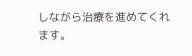しながら治療を進めてくれます。